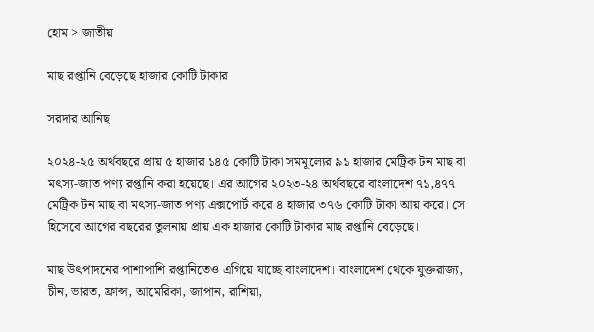হোম > জাতীয়

মাছ রপ্তানি বেড়েছে হাজার কোটি টাকার

সরদার আনিছ

২০২৪-২৫ অর্থবছরে প্রায় ৫ হাজার ১৪৫ কোটি টাকা সমমূল্যের ৯১ হাজার মেট্রিক টন মাছ বা মৎস্য-জাত পণ্য রপ্তানি করা হয়েছে। এর আগের ২০২৩-২৪ অর্থবছরে বাংলাদেশ ৭১,৪৭৭ মেট্রিক টন মাছ বা মৎস্য-জাত পণ্য এক্সপোর্ট করে ৪ হাজার ৩৭৬ কোটি টাকা আয় করে। সে হিসেবে আগের বছরের তুলনায় প্রায় এক হাজার কোটি টাকার মাছ রপ্তানি বেড়েছে।

মাছ উৎপাদনের পাশাপাশি রপ্তানিতেও এগিয়ে যাচ্ছে বাংলাদেশ। বাংলাদেশ থেকে যুক্তরাজ্য, চীন, ভারত, ফ্রান্স, আমেরিকা, জাপান, রাশিয়া,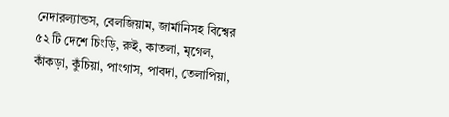নেদারল্যান্ডস, বেলজিয়াম, জার্মানিসহ বিশ্বের ৫২ টি দেশে চিংড়ি, রুই, কাতলা, মৃগেল, কাঁকড়া, কুঁচিয়া, পাংগাস, পাবদা, তেলাপিয়া,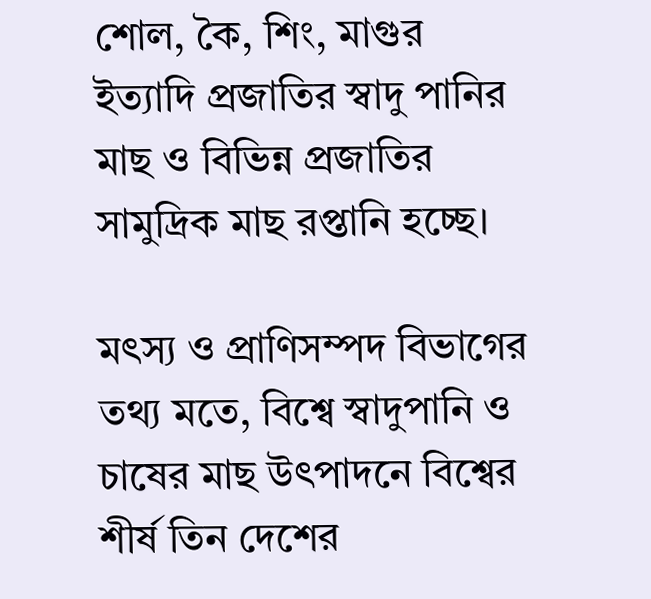শোল, কৈ, শিং, মাগুর ইত্যাদি প্রজাতির স্বাদু পানির মাছ ও বিভিন্ন প্রজাতির সামুদ্রিক মাছ রপ্তানি হচ্ছে।

মৎস্য ও প্রাণিসম্পদ বিভাগের তথ্য মতে, বিশ্বে স্বাদুপানি ও চাষের মাছ উৎপাদনে বিশ্বের শীর্ষ তিন দেশের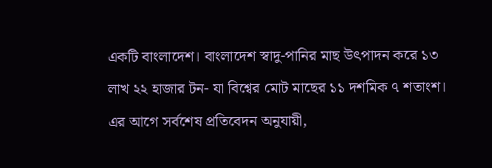একটি বাংলাদেশ। বাংলাদেশ স্বাদু-পানির মাছ উৎপাদন করে ১৩ লাখ ২২ হাজার টন- যা বিশ্বের মোট মাছের ১১ দশমিক ৭ শতাংশ। এর আগে সর্বশেষ প্রতিবেদন অনুযায়ী,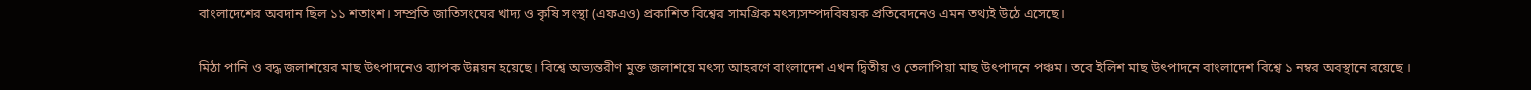বাংলাদেশের অবদান ছিল ১১ শতাংশ। সম্প্রতি জাতিসংঘের খাদ্য ও কৃষি সংস্থা (এফএও) প্রকাশিত বিশ্বের সামগ্রিক মৎস্যসম্পদবিষয়ক প্রতিবেদনেও এমন তথ্যই উঠে এসেছে।

মিঠা পানি ও বদ্ধ জলাশয়ের মাছ উৎপাদনেও ব্যাপক উন্নয়ন হয়েছে। বিশ্বে অভ্যন্তরীণ মুক্ত জলাশয়ে মৎস্য আহরণে বাংলাদেশ এখন দ্বিতীয় ও তেলাপিয়া মাছ উৎপাদনে পঞ্চম। তবে ইলিশ মাছ উৎপাদনে বাংলাদেশ বিশ্বে ১ নম্বর অবস্থানে রয়েছে ।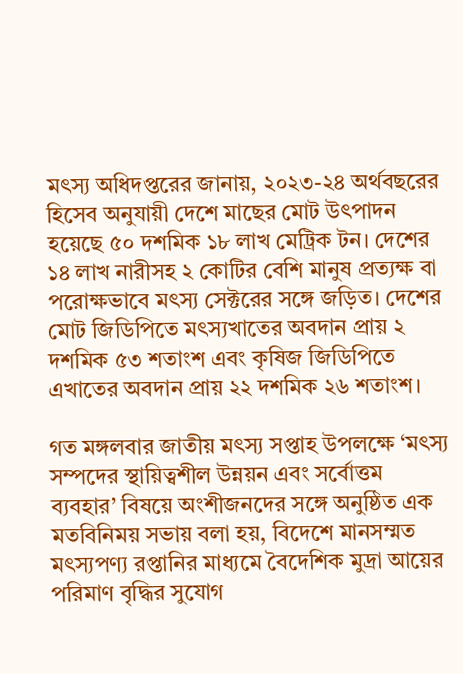মৎস্য অধিদপ্তরের জানায়, ২০২৩-২৪ অর্থবছরের হিসেব অনুযায়ী দেশে মাছের মোট উৎপাদন হয়েছে ৫০ দশমিক ১৮ লাখ মেট্রিক টন। দেশের ১৪ লাখ নারীসহ ২ কোটির বেশি মানুষ প্রত্যক্ষ বা পরোক্ষভাবে মৎস্য সেক্টরের সঙ্গে জড়িত। দেশের মোট জিডিপিতে মৎস্যখাতের অবদান প্রায় ২ দশমিক ৫৩ শতাংশ এবং কৃষিজ জিডিপিতে এখাতের অবদান প্রায় ২২ দশমিক ২৬ শতাংশ।

গত মঙ্গলবার জাতীয় মৎস্য সপ্তাহ উপলক্ষে ‘মৎস্য সম্পদের স্থায়িত্বশীল উন্নয়ন এবং সর্বোত্তম ব্যবহার’ বিষয়ে অংশীজনদের সঙ্গে অনুষ্ঠিত এক মতবিনিময় সভায় বলা হয়, বিদেশে মানসম্মত মৎস্যপণ্য রপ্তানির মাধ্যমে বৈদেশিক মুদ্রা আয়ের পরিমাণ বৃদ্ধির সুযোগ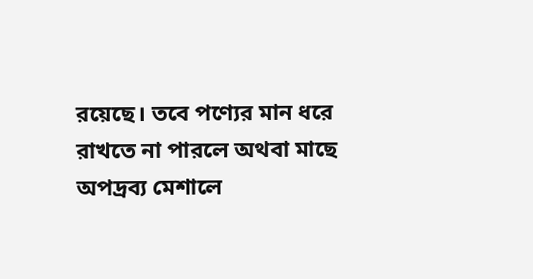রয়েছে। তবে পণ্যের মান ধরে রাখতে না পারলে অথবা মাছে অপদ্রব্য মেশালে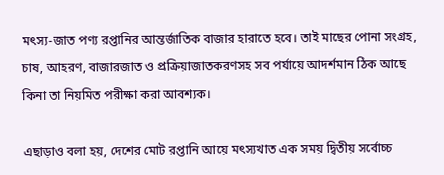মৎস্য-জাত পণ্য রপ্তানির আন্তর্জাতিক বাজার হারাতে হবে। তাই মাছের পোনা সংগ্রহ, চাষ, আহরণ, বাজারজাত ও প্রক্রিয়াজাতকরণসহ সব পর্যায়ে আদর্শমান ঠিক আছে কিনা তা নিয়মিত পরীক্ষা করা আবশ্যক।

এছাড়াও বলা হয়, দেশের মোট রপ্তানি আয়ে মৎস্যখাত এক সময় দ্বিতীয় সর্বোচ্চ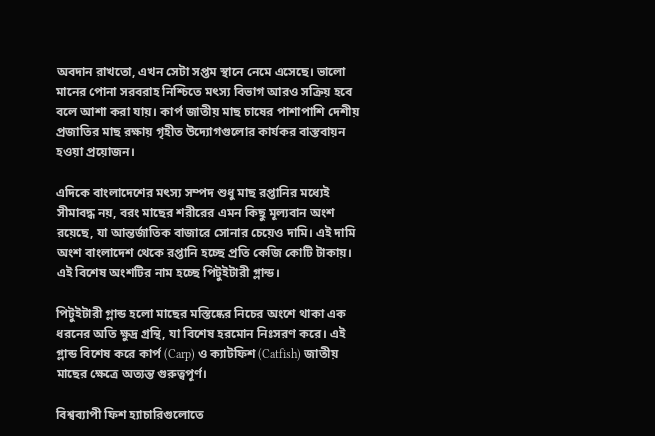অবদান রাখতো, এখন সেটা সপ্তম স্থানে নেমে এসেছে। ভালো মানের পোনা সরবরাহ নিশ্চিতে মৎস্য বিভাগ আরও সক্রিয় হবে বলে আশা করা যায়। কার্প জাতীয় মাছ চাষের পাশাপাশি দেশীয় প্রজাতির মাছ রক্ষায় গৃহীত উদ্যোগগুলোর কার্যকর বাস্তবায়ন হওয়া প্রয়োজন।

এদিকে বাংলাদেশের মৎস্য সম্পদ শুধু মাছ রপ্তানির মধ্যেই সীমাবদ্ধ নয়, বরং মাছের শরীরের এমন কিছু মূল্যবান অংশ রয়েছে, যা আন্তর্জাতিক বাজারে সোনার চেয়েও দামি। এই দামি অংশ বাংলাদেশ থেকে রপ্তানি হচ্ছে প্রতি কেজি কোটি টাকায়। এই বিশেষ অংশটির নাম হচ্ছে পিটুইটারী গ্লান্ড।

পিটুইটারী গ্লান্ড হলো মাছের মস্তিষ্কের নিচের অংশে থাকা এক ধরনের অতি ক্ষুদ্র গ্রন্থি, যা বিশেষ হরমোন নিঃসরণ করে। এই গ্লান্ড বিশেষ করে কার্প (Carp) ও ক্যাটফিশ (Catfish) জাতীয় মাছের ক্ষেত্রে অত্যন্ত গুরুত্বপূর্ণ।

বিশ্বব্যাপী ফিশ হ্যাচারিগুলোতে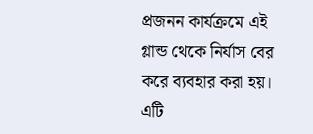প্রজনন কার্যক্রমে এই গ্লান্ড থেকে নির্যাস বের করে ব্যবহার করা হয়। এটি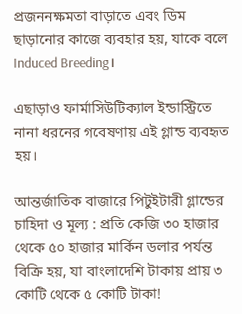প্রজননক্ষমতা বাড়াতে এবং ডিম ছাড়ানোর কাজে ব্যবহার হয়, যাকে বলে Induced Breeding।

এছাড়াও ফার্মাসিউটিক্যাল ইন্ডাস্ট্রিতে নানা ধরনের গবেষণায় এই গ্লান্ড ব্যবহৃত হয়।

আন্তর্জাতিক বাজারে পিটুইটারী গ্লান্ডের চাহিদা ও মূল্য : প্রতি কেজি ৩০ হাজার থেকে ৫০ হাজার মার্কিন ডলার পর্যন্ত বিক্রি হয়, যা বাংলাদেশি টাকায় প্রায় ৩ কোটি থেকে ৫ কোটি টাকা!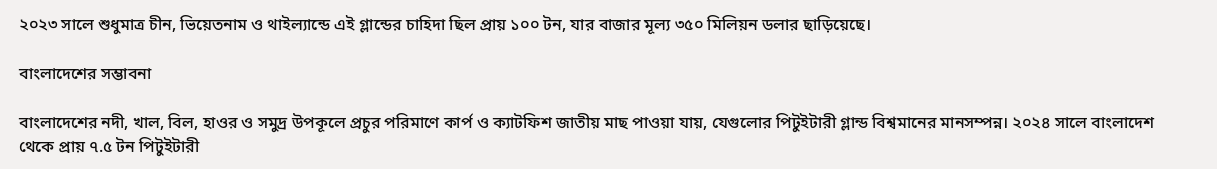২০২৩ সালে শুধুমাত্র চীন, ভিয়েতনাম ও থাইল্যান্ডে এই গ্লান্ডের চাহিদা ছিল প্রায় ১০০ টন, যার বাজার মূল্য ৩৫০ মিলিয়ন ডলার ছাড়িয়েছে।

বাংলাদেশের সম্ভাবনা

বাংলাদেশের নদী, খাল, বিল, হাওর ও সমুদ্র উপকূলে প্রচুর পরিমাণে কার্প ও ক্যাটফিশ জাতীয় মাছ পাওয়া যায়, যেগুলোর পিটুইটারী গ্লান্ড বিশ্বমানের মানসম্পন্ন। ২০২৪ সালে বাংলাদেশ থেকে প্রায় ৭.৫ টন পিটুইটারী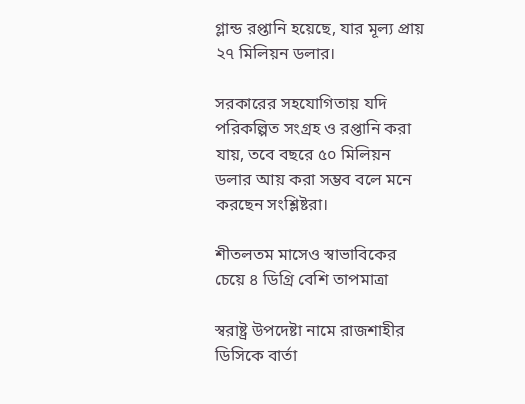গ্লান্ড রপ্তানি হয়েছে, যার মূল্য প্রায় ২৭ মিলিয়ন ডলার।

সরকারের সহযোগিতায় যদি পরিকল্পিত সংগ্রহ ও রপ্তানি করা যায়, তবে বছরে ৫০ মিলিয়ন ডলার আয় করা সম্ভব বলে মনে করছেন সংশ্লিষ্টরা।

শীতলতম মাসেও স্বাভাবিকের চেয়ে ৪ ডিগ্রি বেশি তাপমাত্রা

স্বরাষ্ট্র উপদেষ্টা নামে রাজশাহীর ডিসিকে বার্তা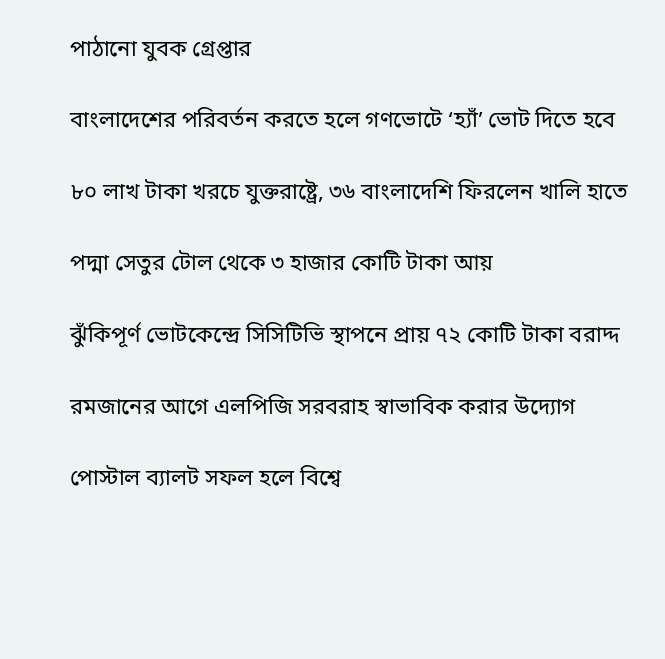পাঠানো যুবক গ্রেপ্তার

বাংলাদেশের পরিবর্তন করতে হলে গণভোটে ‘হ্যাঁ’ ভোট দিতে হবে

৮০ লাখ টাকা খরচে যুক্তরাষ্ট্রে, ৩৬ বাংলাদেশি ফিরলেন খালি হাতে

পদ্মা সেতুর টোল থেকে ৩ হাজার কোটি টাকা আয়

ঝুঁকিপূর্ণ ভোটকেন্দ্রে সিসিটিভি স্থাপনে প্রায় ৭২ কোটি টাকা বরাদ্দ

রমজানের আগে এলপিজি সরবরাহ স্বাভাবিক করার উদ্যোগ

পোস্টাল ব্যালট সফল হলে বিশ্বে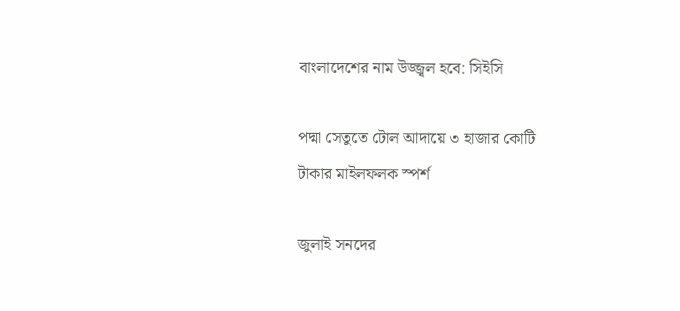বাংলাদেশের নাম উজ্জ্বল হবে: সিইসি

পদ্মা সেতুতে টোল আদায়ে ৩ হাজার কোটি টাকার মাইলফলক স্পর্শ

জুলাই সনদের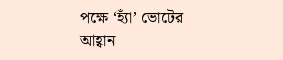পক্ষে ‘হ্যাঁ’ ভোটের আহ্বান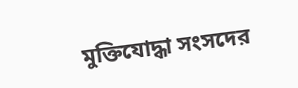মুক্তিযোদ্ধা সংসদের